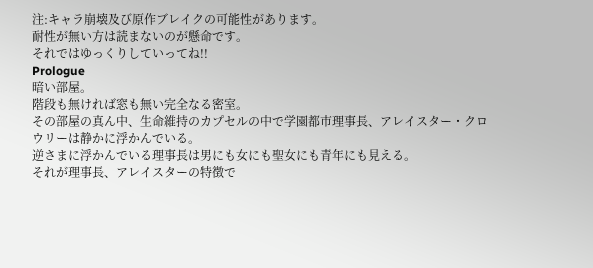注:キャラ崩壊及び原作ブレイクの可能性があります。
耐性が無い方は読まないのが懸命です。
それではゆっくりしていってね!!
Prologue
暗い部屋。
階段も無ければ窓も無い完全なる密室。
その部屋の真ん中、生命維持のカプセルの中で学園都市理事長、アレイスター・クロウリーは静かに浮かんでいる。
逆さまに浮かんでいる理事長は男にも女にも聖女にも青年にも見える。
それが理事長、アレイスターの特徴で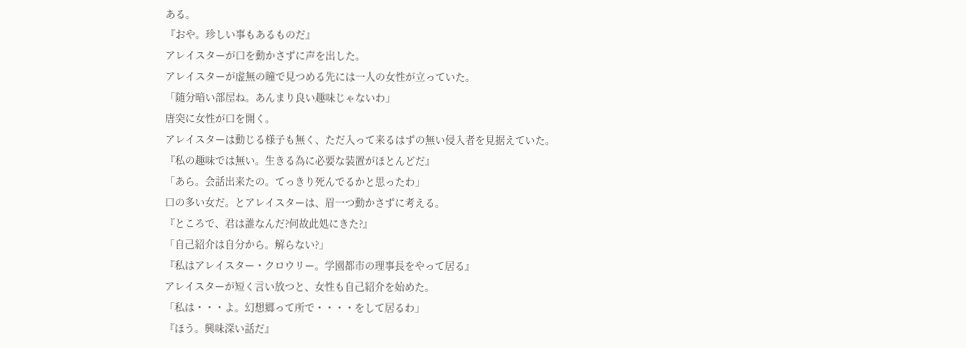ある。
『おや。珍しい事もあるものだ』
アレイスターが口を動かさずに声を出した。
アレイスターが虚無の瞳で見つめる先には一人の女性が立っていた。
「随分暗い部屋ね。あんまり良い趣味じゃないわ」
唐突に女性が口を開く。
アレイスターは動じる様子も無く、ただ入って来るはずの無い侵入者を見据えていた。
『私の趣味では無い。生きる為に必要な装置がほとんどだ』
「あら。会話出来たの。てっきり死んでるかと思ったわ」
口の多い女だ。とアレイスターは、眉一つ動かさずに考える。
『ところで、君は誰なんだ?何故此処にきた?』
「自己紹介は自分から。解らない?」
『私はアレイスター・クロウリー。学園都市の理事長をやって居る』
アレイスターが短く言い放つと、女性も自己紹介を始めた。
「私は・・・よ。幻想郷って所で・・・・をして居るわ」
『ほう。興味深い話だ』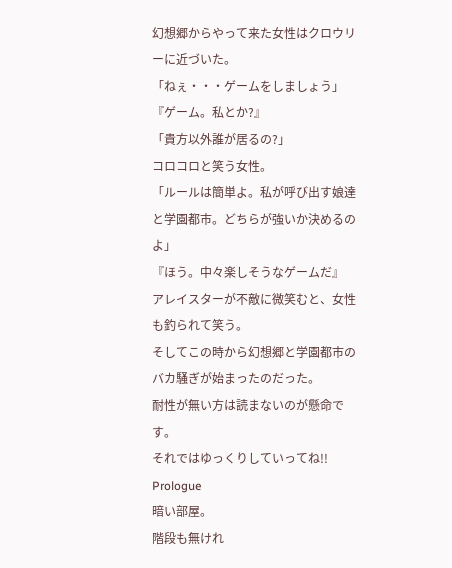幻想郷からやって来た女性はクロウリーに近づいた。
「ねぇ・・・ゲームをしましょう」
『ゲーム。私とか?』
「貴方以外誰が居るの?」
コロコロと笑う女性。
「ルールは簡単よ。私が呼び出す娘達と学園都市。どちらが強いか決めるのよ」
『ほう。中々楽しそうなゲームだ』
アレイスターが不敵に微笑むと、女性も釣られて笑う。
そしてこの時から幻想郷と学園都市のバカ騒ぎが始まったのだった。
耐性が無い方は読まないのが懸命です。
それではゆっくりしていってね!!
Prologue
暗い部屋。
階段も無けれ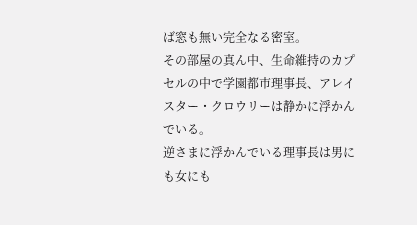ば窓も無い完全なる密室。
その部屋の真ん中、生命維持のカプセルの中で学園都市理事長、アレイスター・クロウリーは静かに浮かんでいる。
逆さまに浮かんでいる理事長は男にも女にも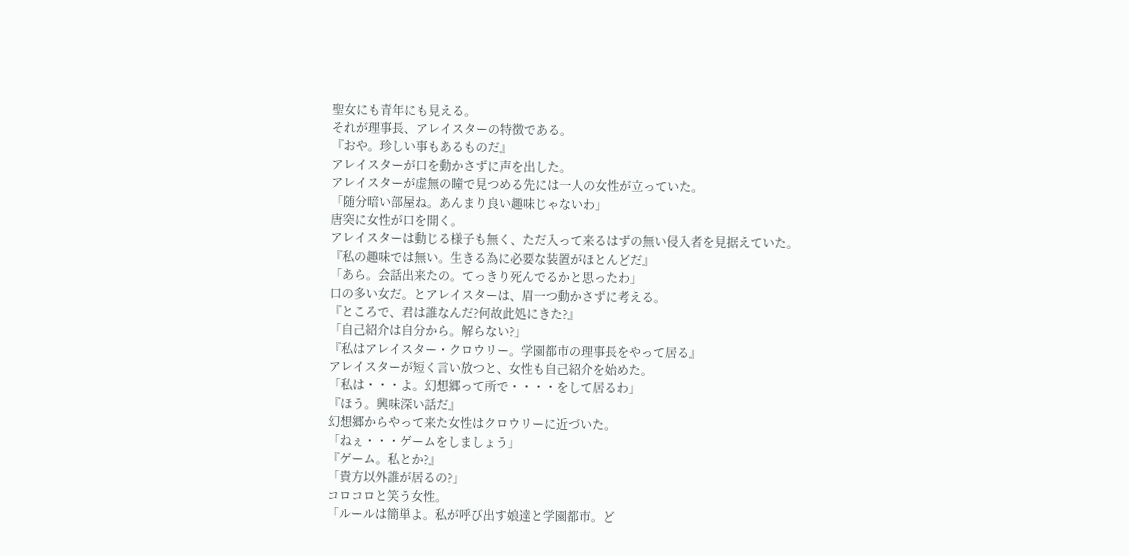聖女にも青年にも見える。
それが理事長、アレイスターの特徴である。
『おや。珍しい事もあるものだ』
アレイスターが口を動かさずに声を出した。
アレイスターが虚無の瞳で見つめる先には一人の女性が立っていた。
「随分暗い部屋ね。あんまり良い趣味じゃないわ」
唐突に女性が口を開く。
アレイスターは動じる様子も無く、ただ入って来るはずの無い侵入者を見据えていた。
『私の趣味では無い。生きる為に必要な装置がほとんどだ』
「あら。会話出来たの。てっきり死んでるかと思ったわ」
口の多い女だ。とアレイスターは、眉一つ動かさずに考える。
『ところで、君は誰なんだ?何故此処にきた?』
「自己紹介は自分から。解らない?」
『私はアレイスター・クロウリー。学園都市の理事長をやって居る』
アレイスターが短く言い放つと、女性も自己紹介を始めた。
「私は・・・よ。幻想郷って所で・・・・をして居るわ」
『ほう。興味深い話だ』
幻想郷からやって来た女性はクロウリーに近づいた。
「ねぇ・・・ゲームをしましょう」
『ゲーム。私とか?』
「貴方以外誰が居るの?」
コロコロと笑う女性。
「ルールは簡単よ。私が呼び出す娘達と学園都市。ど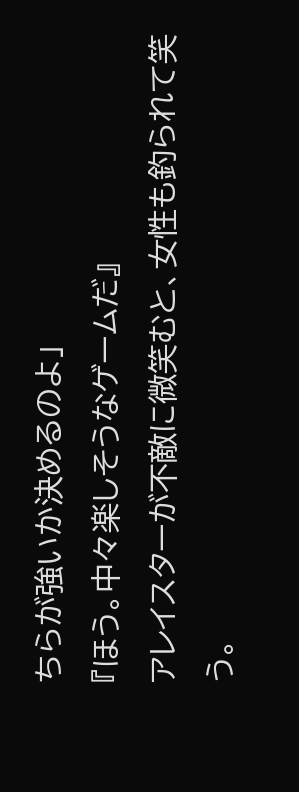ちらが強いか決めるのよ」
『ほう。中々楽しそうなゲームだ』
アレイスターが不敵に微笑むと、女性も釣られて笑う。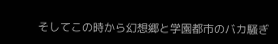そしてこの時から幻想郷と学園都市のバカ騒ぎ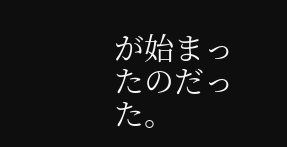が始まったのだった。